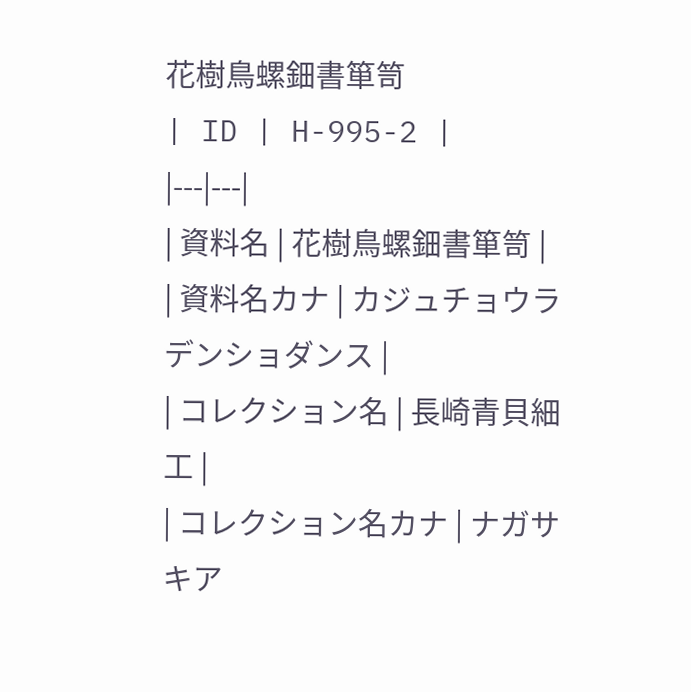花樹鳥螺鈿書箪笥
| ID | H-995-2 |
|---|---|
| 資料名 | 花樹鳥螺鈿書箪笥 |
| 資料名カナ | カジュチョウラデンショダンス |
| コレクション名 | 長崎青貝細工 |
| コレクション名カナ | ナガサキア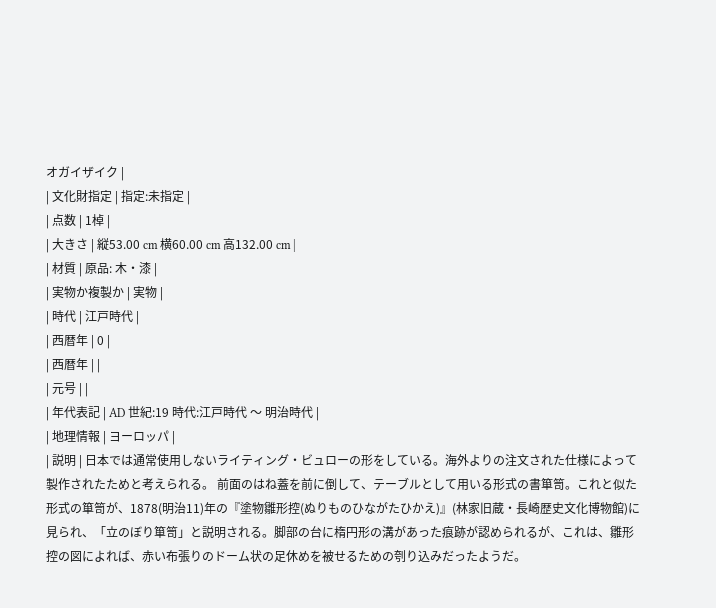オガイザイク |
| 文化財指定 | 指定:未指定 |
| 点数 | 1棹 |
| 大きさ | 縦53.00 cm 横60.00 cm 高132.00 cm |
| 材質 | 原品: 木・漆 |
| 実物か複製か | 実物 |
| 時代 | 江戸時代 |
| 西暦年 | 0 |
| 西暦年 | |
| 元号 | |
| 年代表記 | AD 世紀:19 時代:江戸時代 〜 明治時代 |
| 地理情報 | ヨーロッパ |
| 説明 | 日本では通常使用しないライティング・ビュローの形をしている。海外よりの注文された仕様によって製作されたためと考えられる。 前面のはね蓋を前に倒して、テーブルとして用いる形式の書箪笥。これと似た形式の箪笥が、1878(明治11)年の『塗物雛形控(ぬりものひながたひかえ)』(林家旧蔵・長崎歴史文化博物館)に見られ、「立のぼり箪笥」と説明される。脚部の台に楕円形の溝があった痕跡が認められるが、これは、雛形控の図によれば、赤い布張りのドーム状の足休めを被せるための刳り込みだったようだ。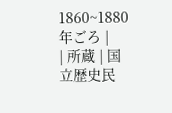1860~1880年ごろ |
| 所蔵 | 国立歴史民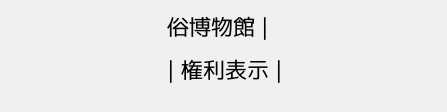俗博物館 |
| 権利表示 |